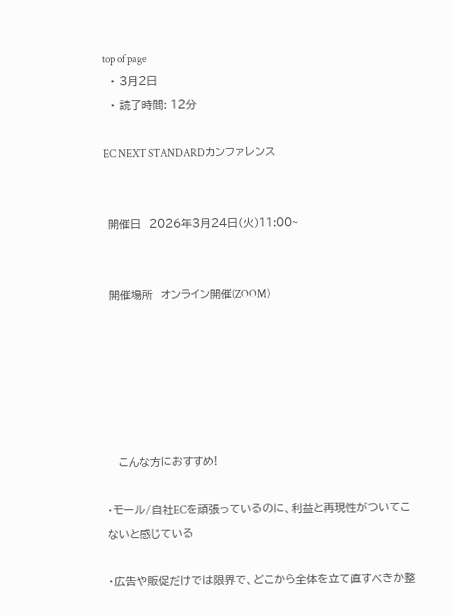top of page
  • 3月2日
  • 読了時間: 12分

EC NEXT STANDARDカンファレンス


 開催日  2026年3月24日(火)11:00~


 開催場所  オンライン開催(ZOOM)






   こんな方におすすめ!

・モール/自社ECを頑張っているのに、利益と再現性がついてこないと感じている

・広告や販促だけでは限界で、どこから全体を立て直すべきか整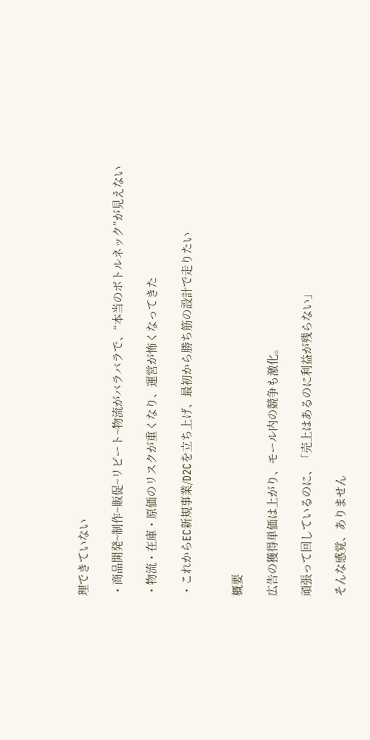理できていない

・商品開発~制作~販促~リピート~物流がバラバラで、“本当のボトルネック”が見えない

・物流・在庫・原価のリスクが重くなり、運営が怖くなってきた

・これからEC新規事業/D2Cを立ち上げ、最初から勝ち筋の設計で走りたい


概要

広告の獲得単価は上がり、モール内の競争も激化。

頑張って回しているのに、「売上はあるのに利益が残らない」

そんな感覚、ありません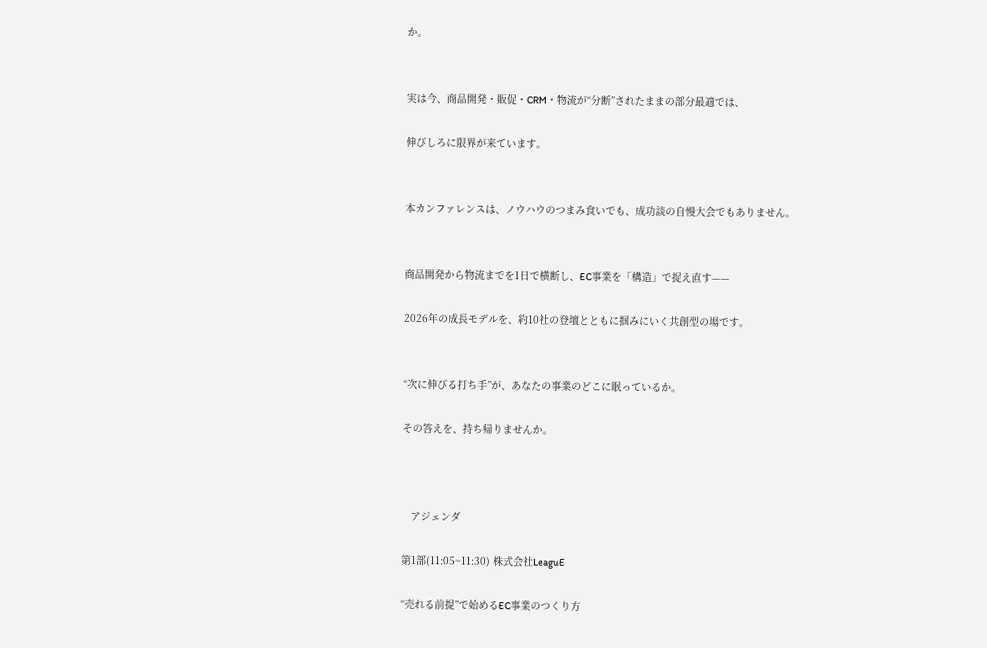か。


実は今、商品開発・販促・CRM・物流が“分断”されたままの部分最適では、

伸びしろに限界が来ています。


本カンファレンスは、ノウハウのつまみ食いでも、成功談の自慢大会でもありません。


商品開発から物流までを1日で横断し、EC事業を「構造」で捉え直す——

2026年の成長モデルを、約10社の登壇とともに掴みにいく共創型の場です。


“次に伸びる打ち手”が、あなたの事業のどこに眠っているか。

その答えを、持ち帰りませんか。



   アジェンダ

第1部(11:05~11:30) 株式会社LeaguE

“売れる前提”で始めるEC事業のつくり方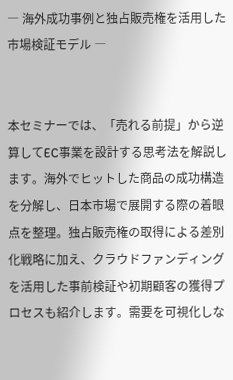― 海外成功事例と独占販売権を活用した市場検証モデル ―


本セミナーでは、「売れる前提」から逆算してEC事業を設計する思考法を解説します。海外でヒットした商品の成功構造を分解し、日本市場で展開する際の着眼点を整理。独占販売権の取得による差別化戦略に加え、クラウドファンディングを活用した事前検証や初期顧客の獲得プロセスも紹介します。需要を可視化しな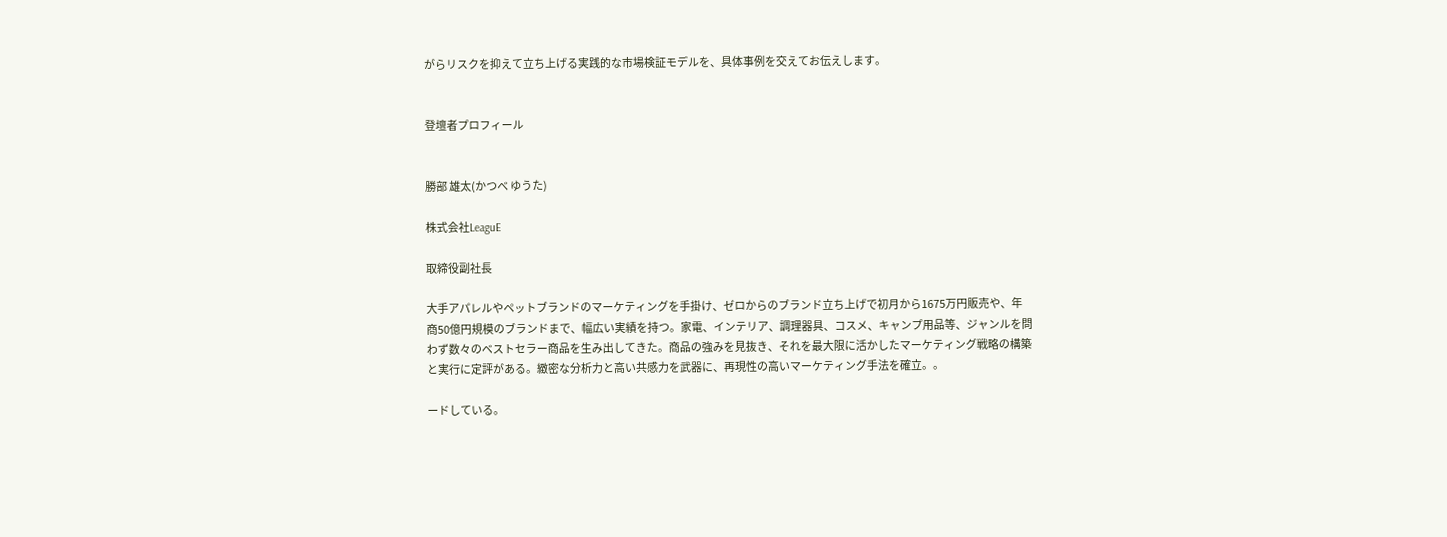がらリスクを抑えて立ち上げる実践的な市場検証モデルを、具体事例を交えてお伝えします。


登壇者プロフィール


勝部 雄太(かつべ ゆうた)

株式会社LeaguE

取締役副社長

大手アパレルやペットブランドのマーケティングを手掛け、ゼロからのブランド立ち上げで初月から1675万円販売や、年商50億円規模のブランドまで、幅広い実績を持つ。家電、インテリア、調理器具、コスメ、キャンプ用品等、ジャンルを問わず数々のベストセラー商品を生み出してきた。商品の強みを見抜き、それを最大限に活かしたマーケティング戦略の構築と実行に定評がある。緻密な分析力と高い共感力を武器に、再現性の高いマーケティング手法を確立。。

ードしている。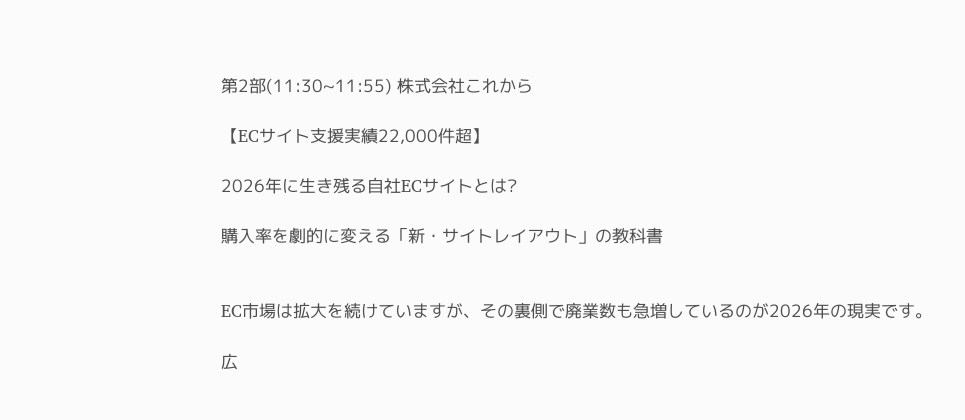第2部(11:30~11:55) 株式会社これから

【ECサイト支援実績22,000件超】

2026年に生き残る自社ECサイトとは?

購入率を劇的に変える「新・サイトレイアウト」の教科書


EC市場は拡大を続けていますが、その裏側で廃業数も急増しているのが2026年の現実です。

広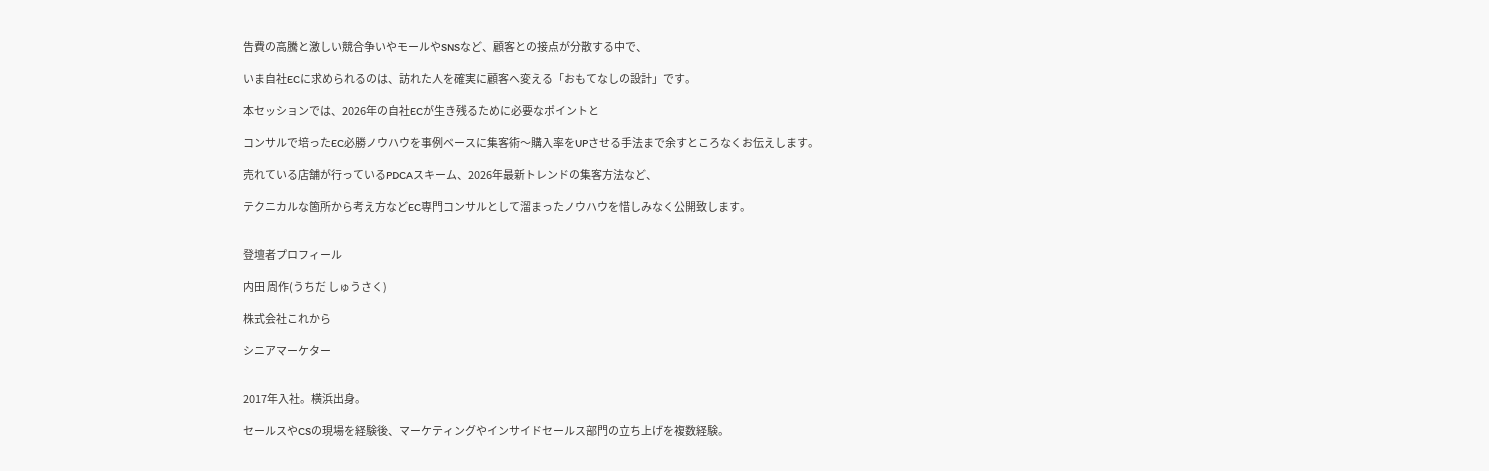告費の高騰と激しい競合争いやモールやSNSなど、顧客との接点が分散する中で、

いま自社ECに求められるのは、訪れた人を確実に顧客へ変える「おもてなしの設計」です。

本セッションでは、2026年の自社ECが生き残るために必要なポイントと

コンサルで培ったEC必勝ノウハウを事例ベースに集客術〜購入率をUPさせる手法まで余すところなくお伝えします。

売れている店舗が行っているPDCAスキーム、2026年最新トレンドの集客方法など、

テクニカルな箇所から考え方などEC専門コンサルとして溜まったノウハウを惜しみなく公開致します。


登壇者プロフィール

内田 周作(うちだ しゅうさく)

株式会社これから

シニアマーケター


2017年入社。横浜出身。

セールスやCSの現場を経験後、マーケティングやインサイドセールス部門の立ち上げを複数経験。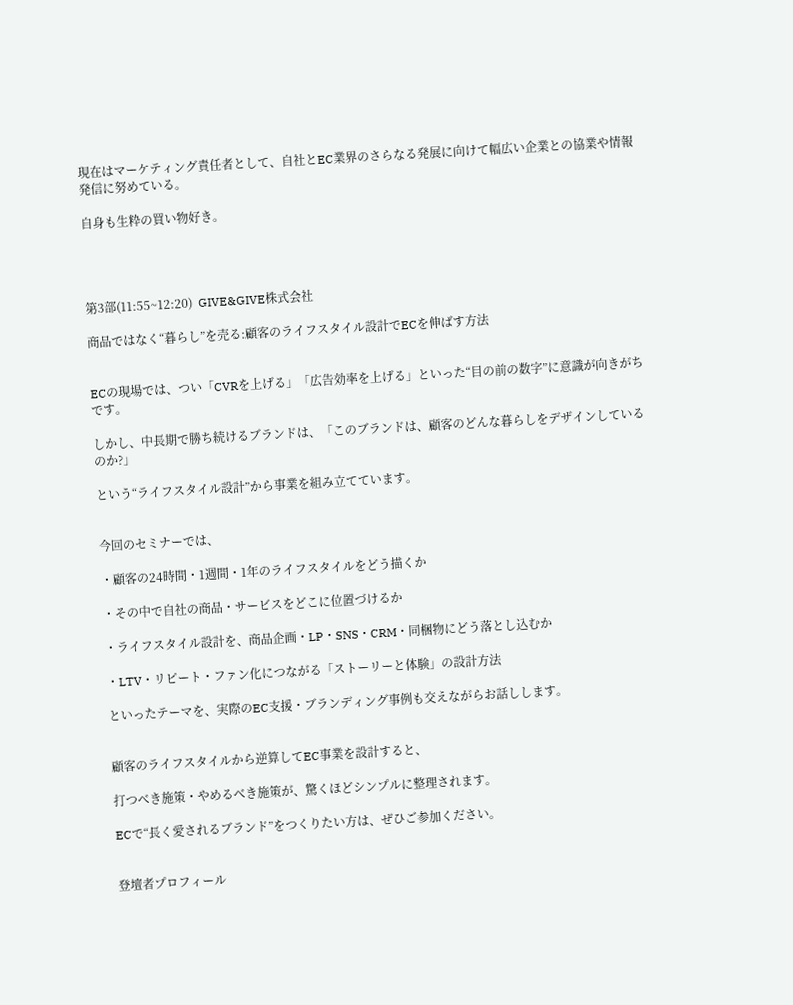現在はマーケティング責任者として、自社とEC業界のさらなる発展に向けて幅広い企業との協業や情報発信に努めている。

自身も生粋の買い物好き。




第3部(11:55~12:20)  GIVE&GIVE株式会社

商品ではなく“暮らし”を売る:顧客のライフスタイル設計でECを伸ばす方法


ECの現場では、つい「CVRを上げる」「広告効率を上げる」といった“目の前の数字”に意識が向きがちです。

しかし、中長期で勝ち続けるブランドは、「このブランドは、顧客のどんな暮らしをデザインしているのか?」

という“ライフスタイル設計”から事業を組み立てています。


今回のセミナーでは、

・顧客の24時間・1週間・1年のライフスタイルをどう描くか

・その中で自社の商品・サービスをどこに位置づけるか

・ライフスタイル設計を、商品企画・LP・SNS・CRM・同梱物にどう落とし込むか

・LTV・リピート・ファン化につながる「ストーリーと体験」の設計方法

といったテーマを、実際のEC支援・ブランディング事例も交えながらお話しします。


顧客のライフスタイルから逆算してEC事業を設計すると、

打つべき施策・やめるべき施策が、驚くほどシンプルに整理されます。

ECで“長く愛されるブランド”をつくりたい方は、ぜひご参加ください。


登壇者プロフィール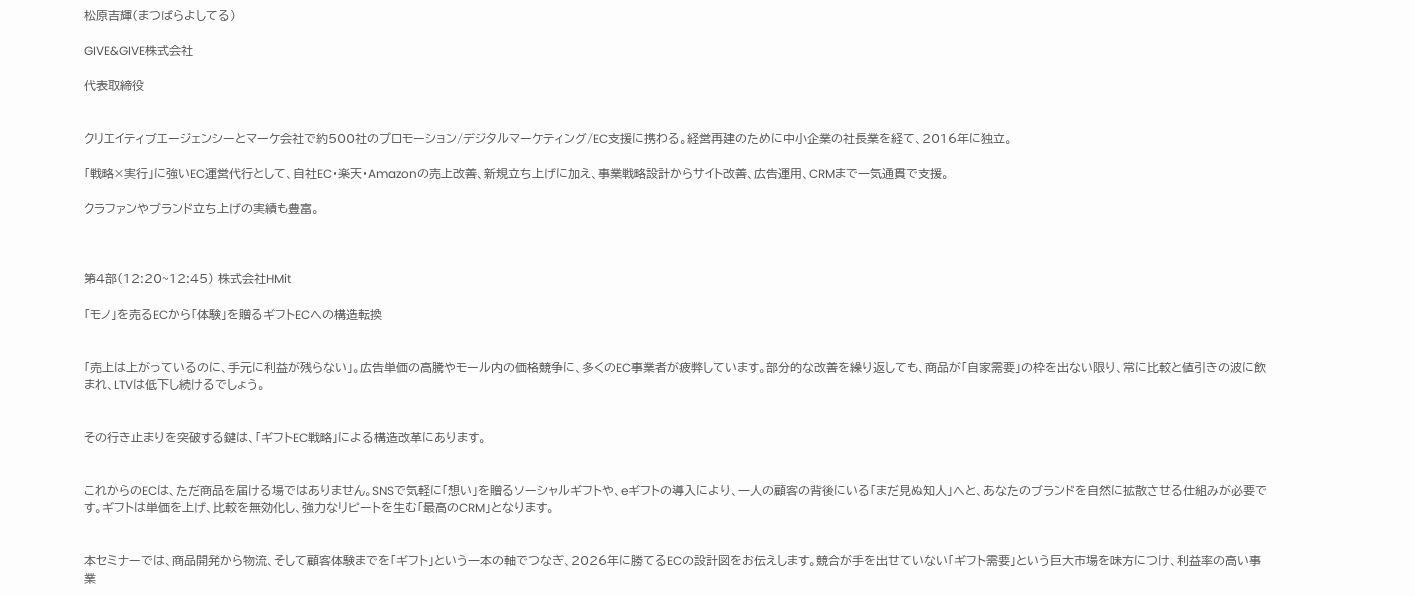松原吉輝(まつばらよしてる)

GIVE&GIVE株式会社

代表取締役


クリエイティブエージェンシーとマーケ会社で約500社のプロモーション/デジタルマーケティング/EC支援に携わる。経営再建のために中小企業の社長業を経て、2016年に独立。

「戦略×実行」に強いEC運営代行として、自社EC・楽天・Amazonの売上改善、新規立ち上げに加え、事業戦略設計からサイト改善、広告運用、CRMまで一気通貫で支援。

クラファンやブランド立ち上げの実績も豊富。



第4部(12:20~12:45) 株式会社HMit

「モノ」を売るECから「体験」を贈るギフトECへの構造転換


「売上は上がっているのに、手元に利益が残らない」。広告単価の高騰やモール内の価格競争に、多くのEC事業者が疲弊しています。部分的な改善を繰り返しても、商品が「自家需要」の枠を出ない限り、常に比較と値引きの波に飲まれ、LTVは低下し続けるでしょう。


その行き止まりを突破する鍵は、「ギフトEC戦略」による構造改革にあります。


これからのECは、ただ商品を届ける場ではありません。SNSで気軽に「想い」を贈るソーシャルギフトや、eギフトの導入により、一人の顧客の背後にいる「まだ見ぬ知人」へと、あなたのブランドを自然に拡散させる仕組みが必要です。ギフトは単価を上げ、比較を無効化し、強力なリピートを生む「最高のCRM」となります。


本セミナーでは、商品開発から物流、そして顧客体験までを「ギフト」という一本の軸でつなぎ、2026年に勝てるECの設計図をお伝えします。競合が手を出せていない「ギフト需要」という巨大市場を味方につけ、利益率の高い事業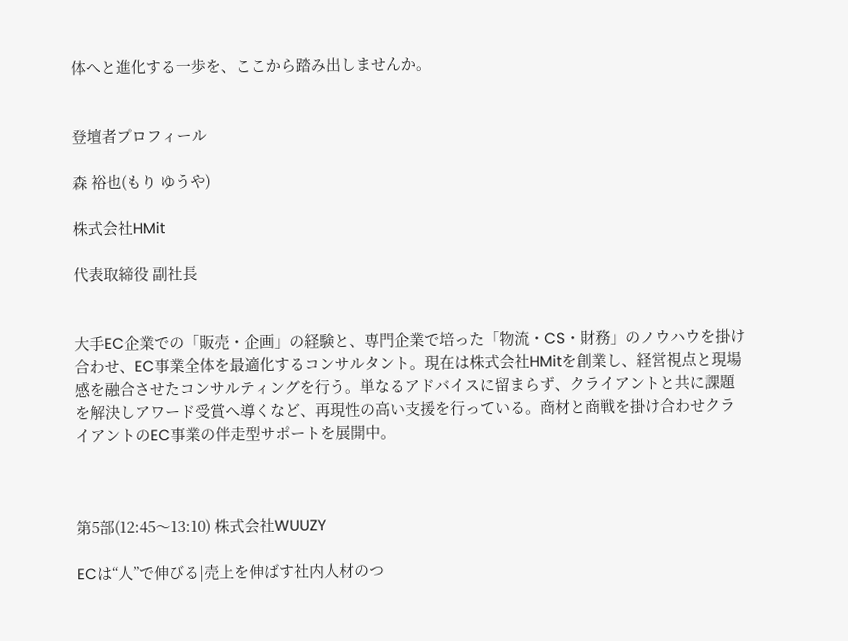体へと進化する一歩を、ここから踏み出しませんか。


登壇者プロフィール

森 裕也(もり ゆうや)

株式会社HMit

代表取締役 副社長


大手EC企業での「販売・企画」の経験と、専門企業で培った「物流・CS・財務」のノウハウを掛け合わせ、EC事業全体を最適化するコンサルタント。現在は株式会社HMitを創業し、経営視点と現場感を融合させたコンサルティングを行う。単なるアドバイスに留まらず、クライアントと共に課題を解決しアワード受賞へ導くなど、再現性の高い支援を行っている。商材と商戦を掛け合わせクライアントのEC事業の伴走型サポートを展開中。



第5部(12:45〜13:10) 株式会社WUUZY

ECは“人”で伸びる|売上を伸ばす社内人材のつ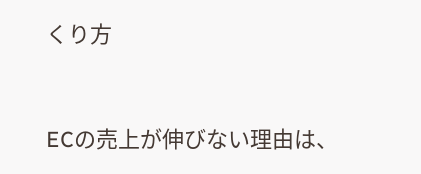くり方


ECの売上が伸びない理由は、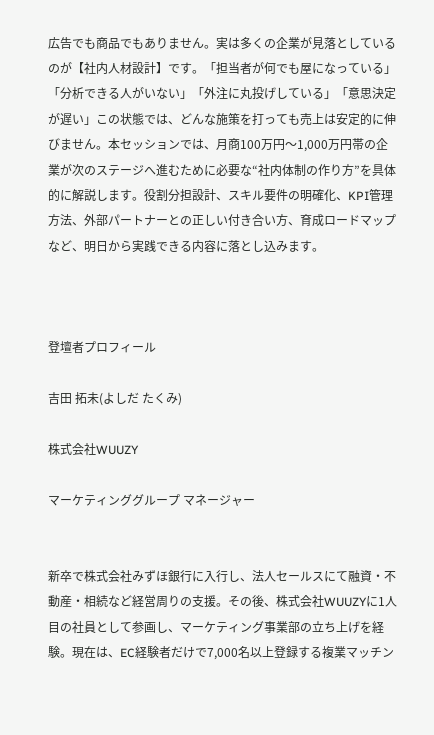広告でも商品でもありません。実は多くの企業が見落としているのが【社内人材設計】です。「担当者が何でも屋になっている」「分析できる人がいない」「外注に丸投げしている」「意思決定が遅い」この状態では、どんな施策を打っても売上は安定的に伸びません。本セッションでは、月商100万円〜1,000万円帯の企業が次のステージへ進むために必要な“社内体制の作り方”を具体的に解説します。役割分担設計、スキル要件の明確化、KPI管理方法、外部パートナーとの正しい付き合い方、育成ロードマップなど、明日から実践できる内容に落とし込みます。



登壇者プロフィール

吉田 拓未(よしだ たくみ)

株式会社WUUZY

マーケティンググループ マネージャー


新卒で株式会社みずほ銀行に入行し、法人セールスにて融資・不動産・相続など経営周りの支援。その後、株式会社WUUZYに1人目の社員として参画し、マーケティング事業部の立ち上げを経験。現在は、EC経験者だけで7,000名以上登録する複業マッチン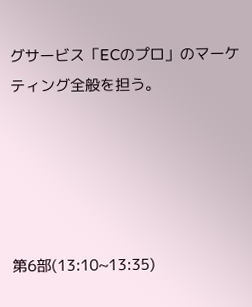グサービス「ECのプロ」のマーケティング全般を担う。





第6部(13:10~13:35)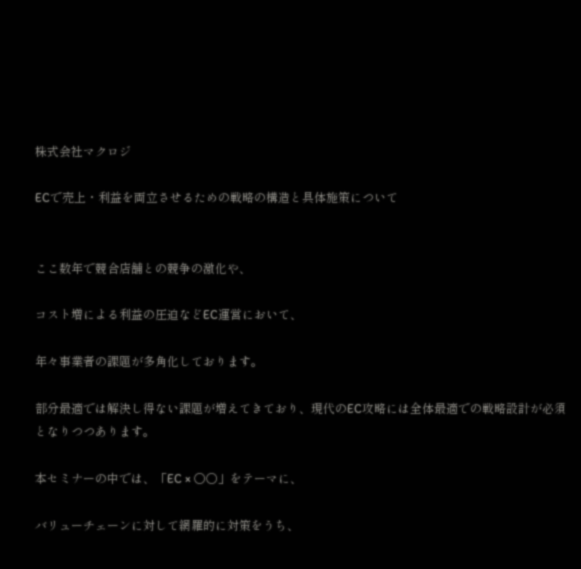株式会社マクロジ

ECで売上・利益を両立させるための戦略の構造と具体施策について


ここ数年で競合店舗との競争の激化や、

コスト増による利益の圧迫などEC運営において、

年々事業者の課題が多角化しております。

部分最適では解決し得ない課題が増えてきており、現代のEC攻略には全体最適での戦略設計が必須となりつつあります。

本セミナーの中では、「EC × 〇〇」をテーマに、

バリューチェーンに対して網羅的に対策をうち、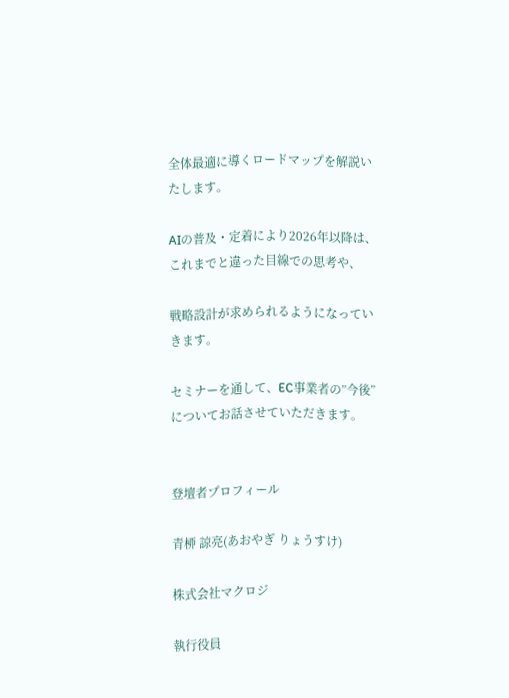全体最適に導くロードマップを解説いたします。

AIの普及・定着により2026年以降は、これまでと違った目線での思考や、

戦略設計が求められるようになっていきます。

セミナーを通して、EC事業者の”今後”についてお話させていただきます。


登壇者プロフィール

青桺 諒亮(あおやぎ りょうすけ)

株式会社マクロジ

執行役員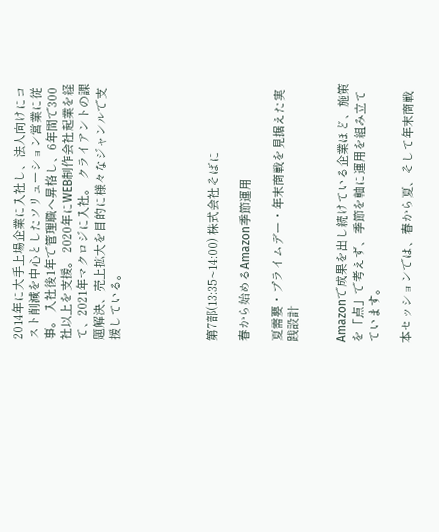2014年に大手上場企業に入社し、法人向けにコスト削減を中心としたソリューション営業に従事。 入社後1年で管理職へ昇格し、6年間で300社以上を支援。 2020年にWEB制作会社起業を経て、2021年マクロジに入社。 クライアントの課題解決、売上拡大を目的に様々なジャンルで支援している。





第7部(13:35~14:00) 株式会社そばに

春から始めるAmazon季節運用

夏需要・プライムデー・年末商戦を見据えた実践設計


Amazonで成果を出し続けている企業ほど、施策を「点」で考えず、季節を軸に運用を組み立てています。

本セッションでは、春から夏、そして年末商戦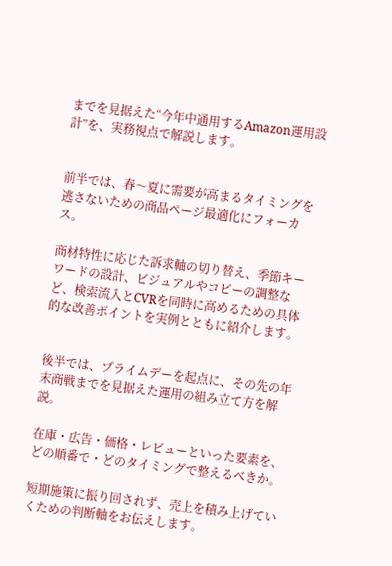までを見据えた“今年中通用するAmazon運用設計”を、実務視点で解説します。


前半では、春〜夏に需要が高まるタイミングを逃さないための商品ページ最適化にフォーカス。

商材特性に応じた訴求軸の切り替え、季節キーワードの設計、ビジュアルやコピーの調整など、検索流入とCVRを同時に高めるための具体的な改善ポイントを実例とともに紹介します。


後半では、プライムデーを起点に、その先の年末商戦までを見据えた運用の組み立て方を解説。

在庫・広告・価格・レビューといった要素を、どの順番で・どのタイミングで整えるべきか。

短期施策に振り回されず、売上を積み上げていくための判断軸をお伝えします。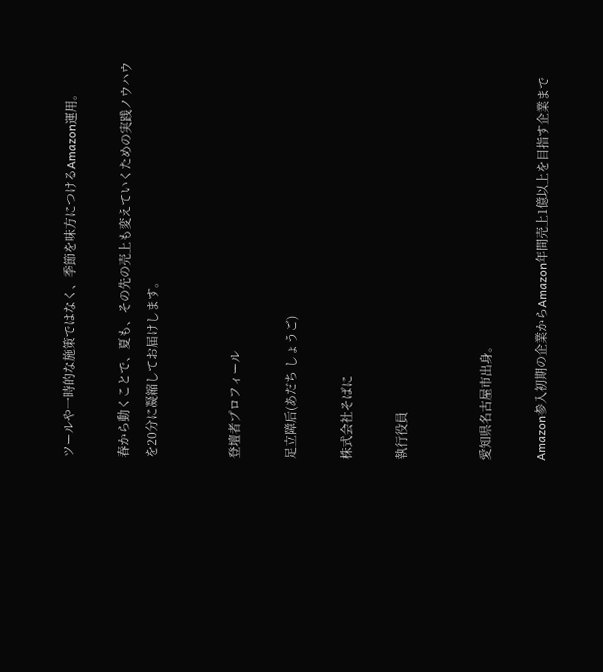ツールや一時的な施策ではなく、季節を味方につけるAmazon運用。

春から動くことで、夏も、その先の売上も変えていくための実践ノウハウを20分に凝縮してお届けします。


登壇者プロフィール

足立障后(あだち しょうご)

株式会社そばに

執行役員


愛知県名古屋市出身。

Amazon参入初期の企業からAmazon年間売上1億以上を目指す企業まで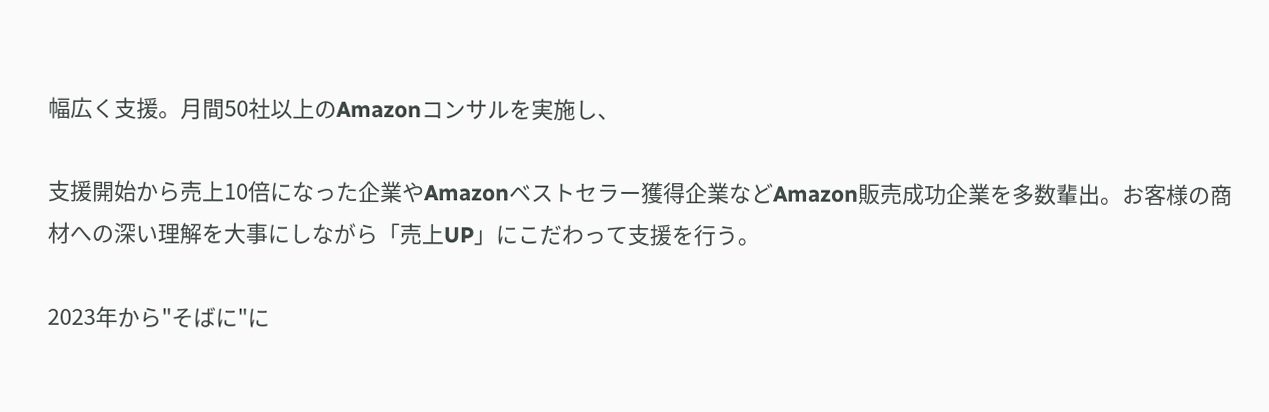幅広く支援。月間50社以上のAmazonコンサルを実施し、

支援開始から売上10倍になった企業やAmazonベストセラー獲得企業などAmazon販売成功企業を多数輩出。お客様の商材への深い理解を大事にしながら「売上UP」にこだわって支援を行う。

2023年から"そばに"に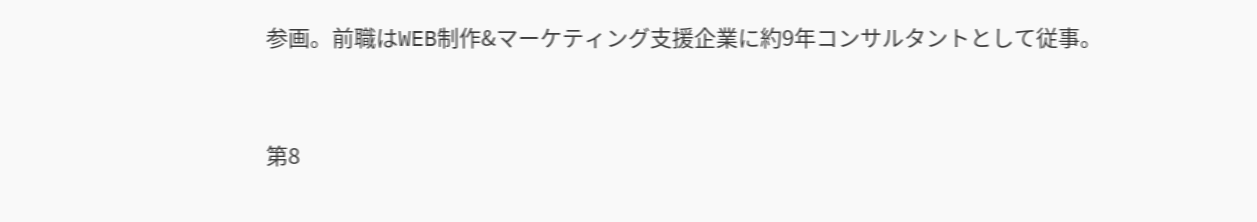参画。前職はWEB制作&マーケティング支援企業に約9年コンサルタントとして従事。


第8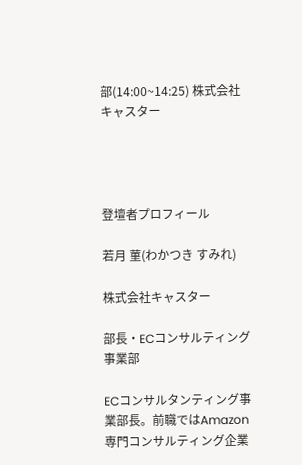部(14:00~14:25) 株式会社キャスター




登壇者プロフィール

若月 菫(わかつき すみれ)

株式会社キャスター

部長・ECコンサルティング事業部

ECコンサルタンティング事業部長。前職ではAmazon専門コンサルティング企業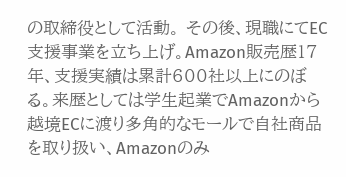の取締役として活動。 その後、現職にてEC支援事業を立ち上げ。Amazon販売歴17年、支援実績は累計600社以上にのぼる。来歴としては学生起業でAmazonから越境ECに渡り多角的なモールで自社商品を取り扱い、Amazonのみ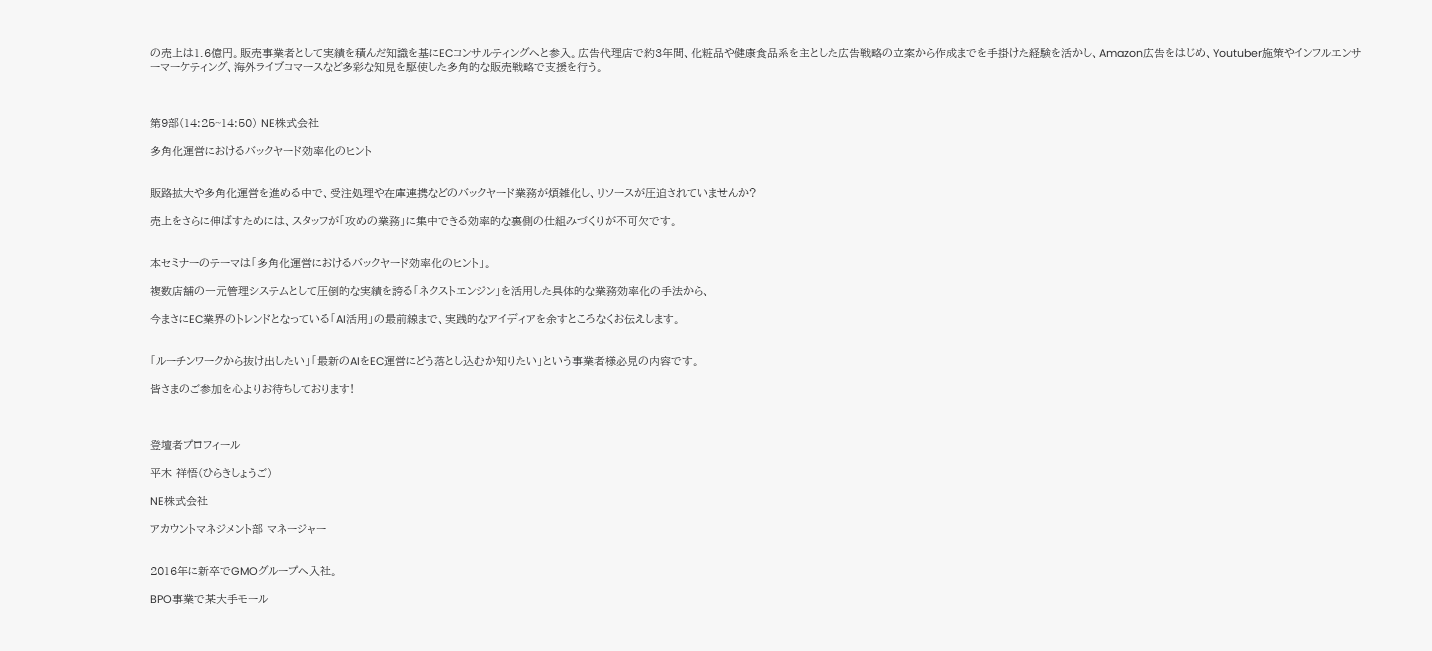の売上は1.6億円。販売事業者として実績を積んだ知識を基にECコンサルティングへと参入。広告代理店で約3年間、化粧品や健康食品系を主とした広告戦略の立案から作成までを手掛けた経験を活かし、Amazon広告をはじめ、Youtuber施策やインフルエンサーマーケティング、海外ライブコマースなど多彩な知見を駆使した多角的な販売戦略で支援を行う。



第9部(14:25~14:50) NE株式会社

多角化運営におけるバックヤード効率化のヒント


販路拡大や多角化運営を進める中で、受注処理や在庫連携などのバックヤード業務が煩雑化し、リソースが圧迫されていませんか?

売上をさらに伸ばすためには、スタッフが「攻めの業務」に集中できる効率的な裏側の仕組みづくりが不可欠です。


本セミナーのテーマは「多角化運営におけるバックヤード効率化のヒント」。

複数店舗の一元管理システムとして圧倒的な実績を誇る「ネクストエンジン」を活用した具体的な業務効率化の手法から、

今まさにEC業界のトレンドとなっている「AI活用」の最前線まで、実践的なアイディアを余すところなくお伝えします。


「ルーチンワークから抜け出したい」「最新のAIをEC運営にどう落とし込むか知りたい」という事業者様必見の内容です。

皆さまのご参加を心よりお待ちしております!



登壇者プロフィール

平木 祥悟(ひらきしょうご)

NE株式会社

アカウントマネジメント部 マネージャー


2016年に新卒でGMOグループへ入社。

BPO事業で某大手モール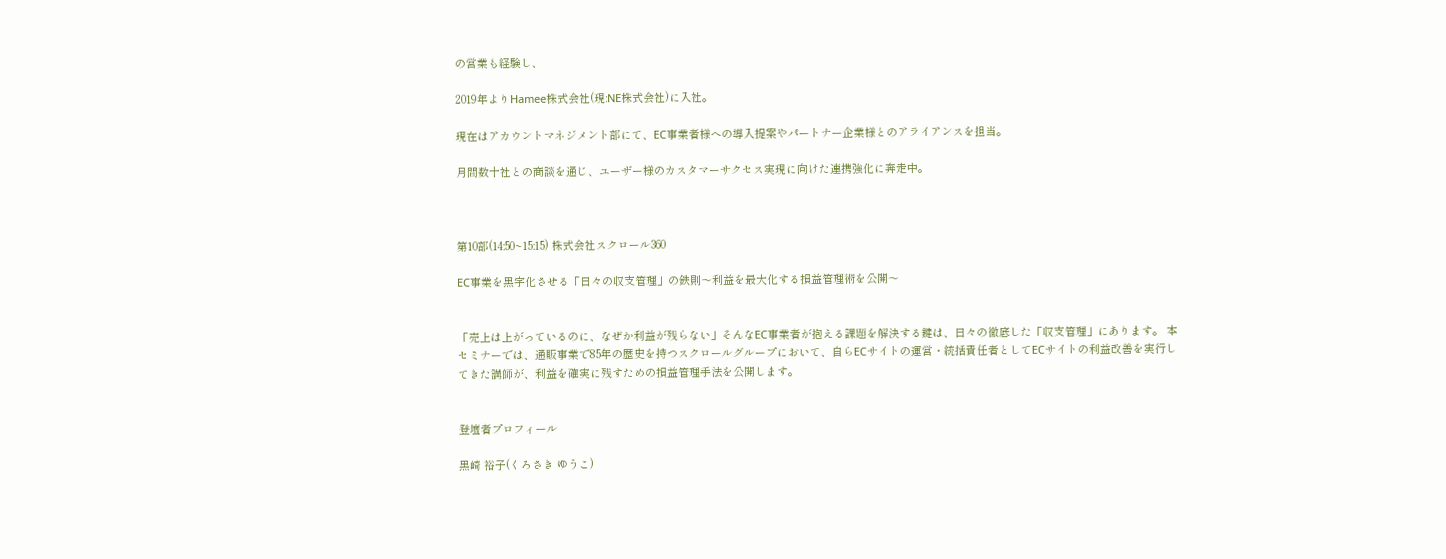の営業も経験し、

2019年よりHamee株式会社(現:NE株式会社)に入社。

現在はアカウントマネジメント部にて、EC事業者様への導入提案やパートナー企業様とのアライアンスを担当。

月間数十社との商談を通じ、ユーザー様のカスタマーサクセス実現に向けた連携強化に奔走中。



第10部(14:50~15:15) 株式会社スクロール360

EC事業を黒字化させる「日々の収支管理」の鉄則〜利益を最大化する損益管理術を公開〜


「売上は上がっているのに、なぜか利益が残らない」そんなEC事業者が抱える課題を解決する鍵は、日々の徹底した「収支管理」にあります。 本セミナーでは、通販事業で85年の歴史を持つスクロールグループにおいて、自らECサイトの運営・統括責任者としてECサイトの利益改善を実行してきた講師が、利益を確実に残すための損益管理手法を公開します。


登壇者プロフィール

黒崎 裕子(くろさき ゆうこ)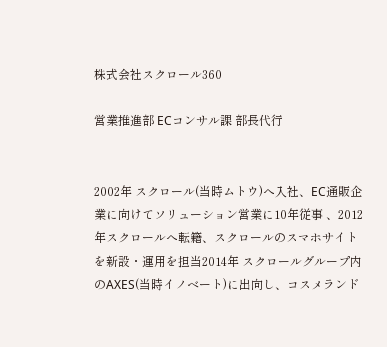株式会社スクロール360

営業推進部 ECコンサル課 部長代行


2002年 スクロール(当時ムトウ)へ入社、EC通販企業に向けてソリューション営業に10年従事 、2012年スクロールへ転籍、スクロールのスマホサイトを新設・運用を担当2014年 スクロールグループ内のAXES(当時イノベート)に出向し、コスメランド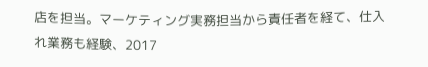店を担当。マーケティング実務担当から責任者を経て、仕入れ業務も経験、2017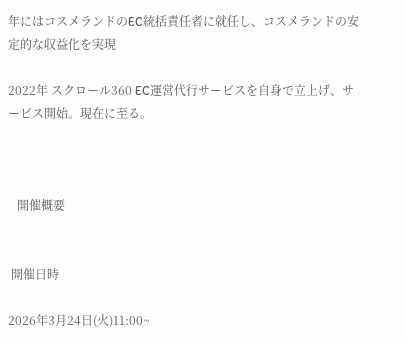年にはコスメランドのEC統括責任者に就任し、コスメランドの安定的な収益化を実現

2022年 スクロール360 EC運営代行サービスを自身で立上げ、サービス開始。現在に至る。



   開催概要


 開催日時

2026年3月24日(火)11:00~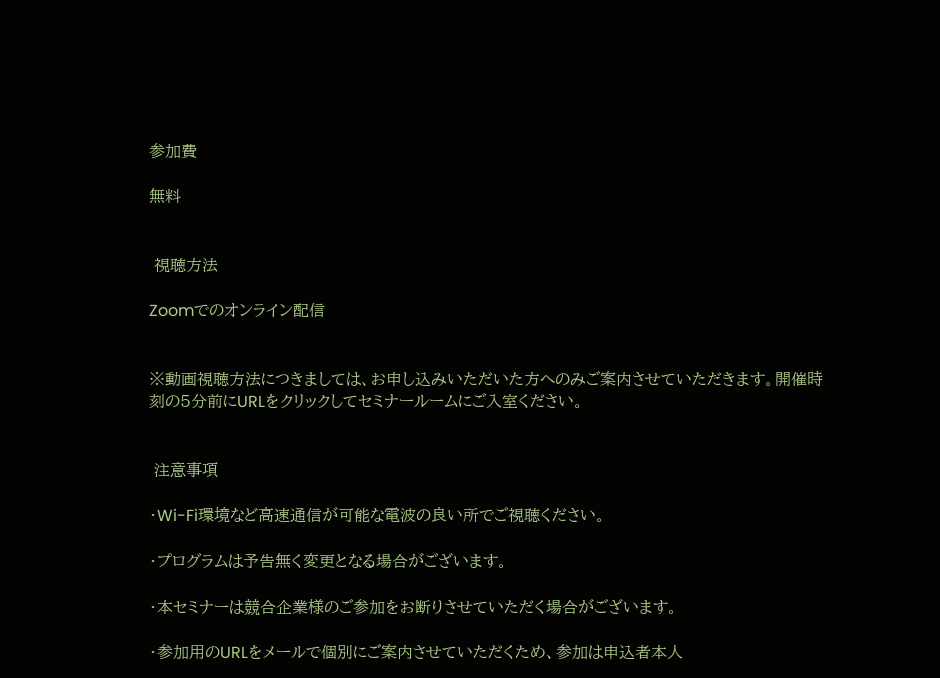参加費

無料


 視聴方法

Zoomでのオンライン配信


※動画視聴方法につきましては、お申し込みいただいた方へのみご案内させていただきます。開催時刻の5分前にURLをクリックしてセミナールームにご入室ください。


 注意事項

・Wi-Fi環境など高速通信が可能な電波の良い所でご視聴ください。

・プログラムは予告無く変更となる場合がございます。

・本セミナーは競合企業様のご参加をお断りさせていただく場合がございます。

・参加用のURLをメールで個別にご案内させていただくため、参加は申込者本人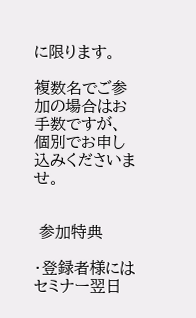に限ります。

複数名でご参加の場合はお手数ですが、個別でお申し込みくださいませ。


 参加特典

・登録者様にはセミナー翌日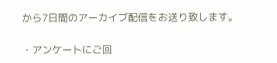から7日間のアーカイブ配信をお送り致します。

・アンケートにご回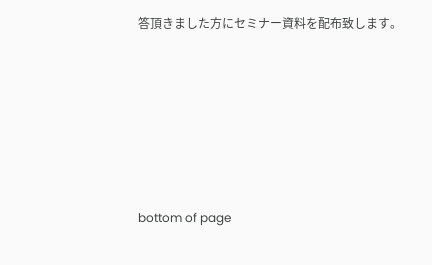答頂きました方にセミナー資料を配布致します。








bottom of page